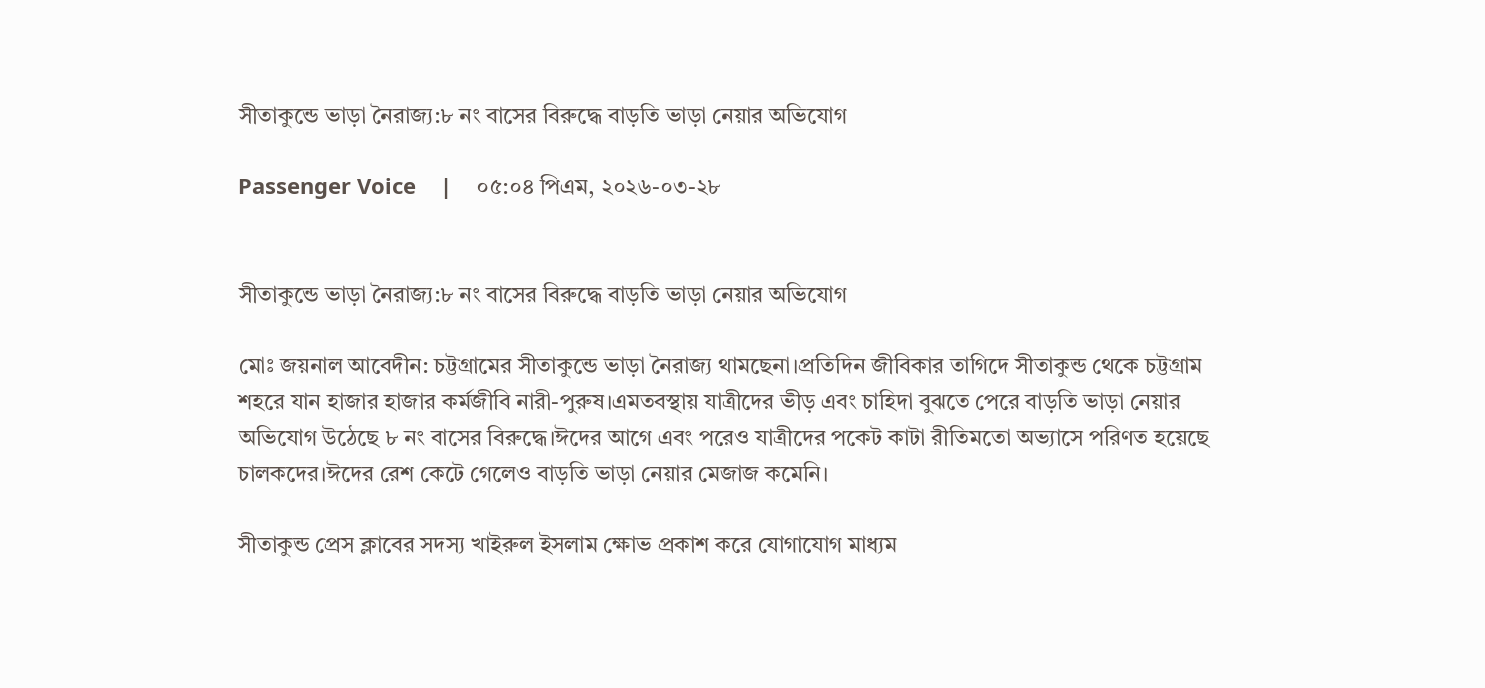সীতাকুন্ডে ভাড়া নৈরাজ্য:৮ নং বাসের বিরুদ্ধে বাড়তি ভাড়া নেয়ার অভিযোগ

Passenger Voice    |    ০৫:০৪ পিএম, ২০২৬-০৩-২৮


সীতাকুন্ডে ভাড়া নৈরাজ্য:৮ নং বাসের বিরুদ্ধে বাড়তি ভাড়া নেয়ার অভিযোগ

মোঃ জয়নাল আবেদীন: চট্টগ্রামের সীতাকুন্ডে ভাড়া নৈরাজ্য থামছেনা।প্রতিদিন জীবিকার তাগিদে সীতাকুন্ড থেকে চট্টগ্রাম শহরে যান হাজার হাজার কর্মজীবি নারী-পুরুষ।এমতবস্থায় যাত্রীদের ভীড় এবং চাহিদা বুঝতে পেরে বাড়তি ভাড়া নেয়ার অভিযোগ উঠেছে ৮ নং বাসের বিরুদ্ধে।ঈদের আগে এবং পরেও যাত্রীদের পকেট কাটা রীতিমতো অভ্যাসে পরিণত হয়েছে চালকদের।ঈদের রেশ কেটে গেলেও বাড়তি ভাড়া নেয়ার মেজাজ কমেনি।

সীতাকুন্ড প্রেস ক্লাবের সদস্য খাইরুল ইসলাম ক্ষোভ প্রকাশ করে যোগাযোগ মাধ্যম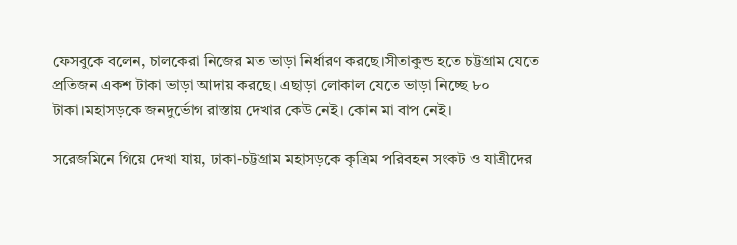ফেসবুকে বলেন, চালকেরা নিজের মত ভাড়া নির্ধারণ করছে।সীতাকুন্ড হতে চট্টগ্রাম যেতে প্রতিজন একশ টাকা ভাড়া আদায় করছে। এছাড়া লোকাল যেতে ভাড়া নিচ্ছে ৮০ টাকা।মহাসড়কে জনদুর্ভোগ রাস্তায় দেখার কেউ নেই। কোন মা বাপ নেই।

সরেজমিনে গিয়ে দেখা যায়, ঢাকা-চট্টগ্রাম মহাসড়কে কৃত্রিম পরিবহন সংকট ও যাত্রীদের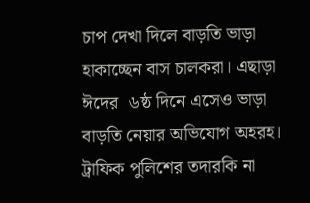চাপ দেখা দিলে বাড়তি ভাড়া হাকাচ্ছেন বাস চালকরা। এছাড়া ঈদের  ৬ষ্ঠ দিনে এসেও ভাড়া বাড়তি নেয়ার অভিযোগ অহরহ। ট্রাফিক পুলিশের তদারকি না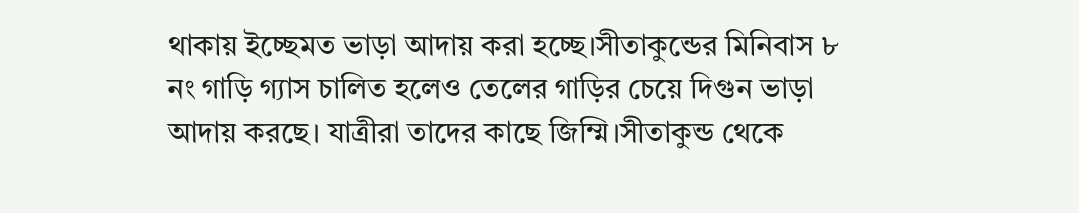থাকায় ইচ্ছেমত ভাড়া আদায় করা হচ্ছে।সীতাকুন্ডের মিনিবাস ৮ নং গাড়ি গ্যাস চালিত হলেও তেলের গাড়ির চেয়ে দিগুন ভাড়া আদায় করছে। যাত্রীরা তাদের কাছে জিম্মি।সীতাকুন্ড থেকে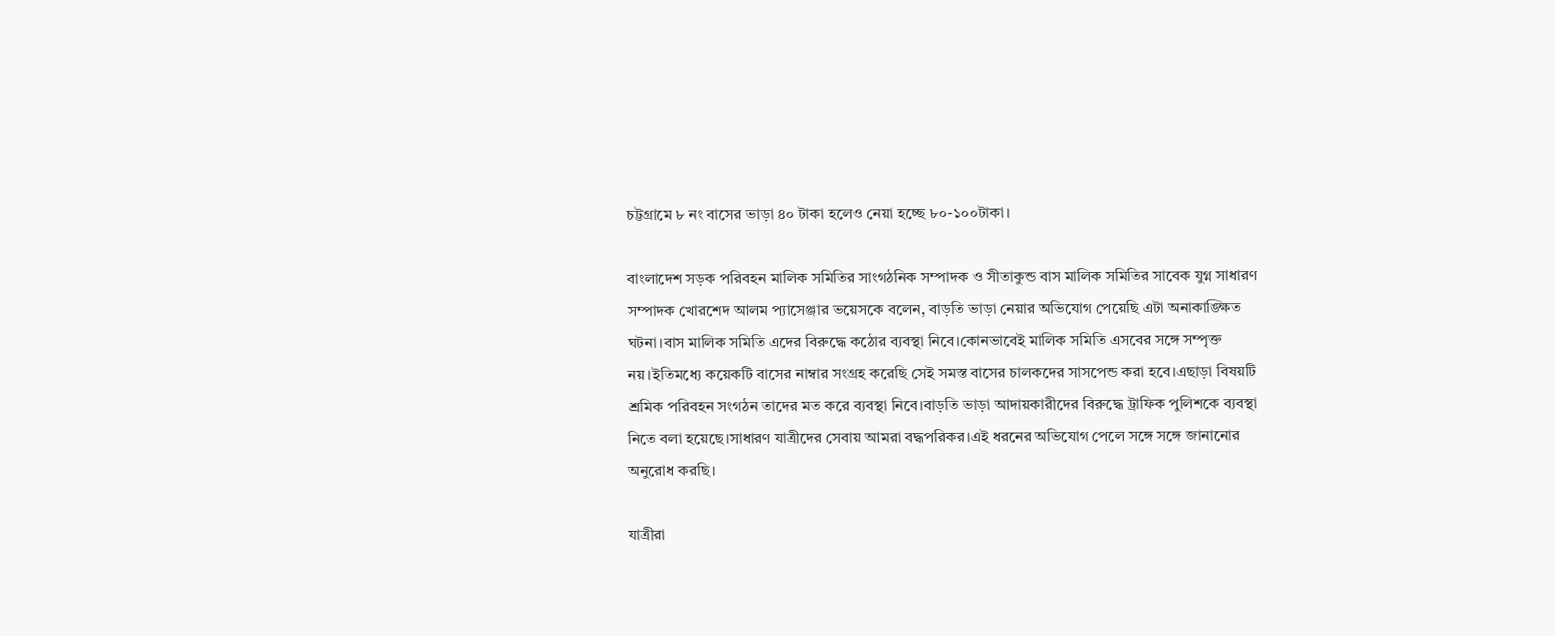চট্টগ্রামে ৮ নং বাসের ভাড়া ৪০ টাকা হলেও নেয়া হচ্ছে ৮০-১০০টাকা।

বাংলাদেশ সড়ক পরিবহন মালিক সমিতির সাংগঠনিক সম্পাদক ও সীতাকুন্ড বাস মালিক সমিতির সাবেক যুগ্ন সাধারণ সম্পাদক খোরশেদ আলম প্যাসেঞ্জার ভয়েসকে বলেন, বাড়তি ভাড়া নেয়ার অভিযোগ পেয়েছি এটা অনাকাঙ্ক্ষিত ঘটনা।বাস মালিক সমিতি এদের বিরুদ্ধে কঠোর ব্যবস্থা নিবে।কোনভাবেই মালিক সমিতি এসবের সঙ্গে সম্পৃক্ত নয়।ইতিমধ্যে কয়েকটি বাসের নাম্বার সংগ্রহ করেছি সেই সমস্ত বাসের চালকদের সাসপেন্ড করা হবে।এছাড়া বিষয়টি শ্রমিক পরিবহন সংগঠন তাদের মত করে ব্যবস্থা নিবে।বাড়তি ভাড়া আদায়কারীদের বিরুদ্ধে ট্রাফিক পুলিশকে ব্যবস্থা নিতে বলা হয়েছে।সাধারণ যাত্রীদের সেবায় আমরা বদ্ধপরিকর।এই ধরনের অভিযোগ পেলে সঙ্গে সঙ্গে জানানোর অনুরোধ করছি।

যাত্রীরা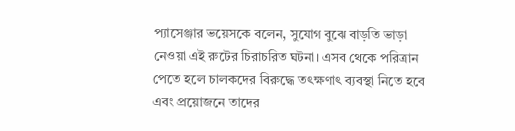প্যাসেঞ্জার ভয়েসকে বলেন, সুযোগ বুঝে বাড়তি ভাড়া নেওয়া এই রুটের চিরাচরিত ঘটনা। এসব থেকে পরিত্রান পেতে হলে চালকদের বিরুদ্ধে তৎক্ষণাৎ ব্যবস্থা নিতে হবে এবং প্রয়োজনে তাদের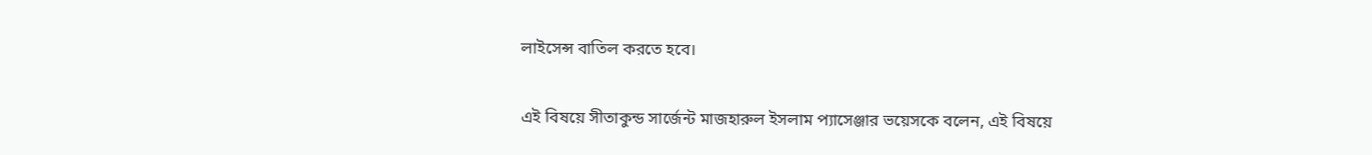লাইসেন্স বাতিল করতে হবে।

এই বিষয়ে সীতাকুন্ড সার্জেন্ট মাজহারুল ইসলাম প্যাসেঞ্জার ভয়েসকে বলেন, এই বিষয়ে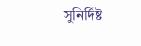সুনির্দিষ্ট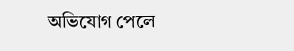অভিযোগ পেলে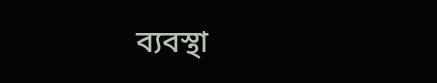ব্যবস্থা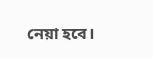নেয়া হবে।